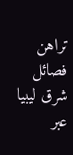تراهن فصائل شرق ليبيا عبر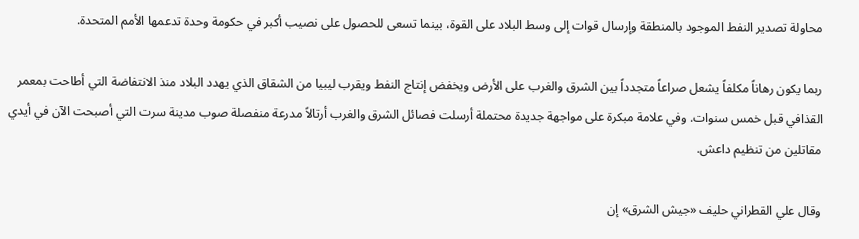محاولة تصدير النفط الموجود بالمنطقة وإرسال قوات إلى وسط البلاد على القوة، بينما تسعى للحصول على نصيب أكبر في حكومة وحدة تدعمها الأمم المتحدة.

ربما يكون رهاناً مكلفاً يشعل صراعاً متجدداً بين الشرق والغرب على الأرض ويخفض إنتاج النفط ويقرب ليبيا من الشقاق الذي يهدد البلاد منذ الانتفاضة التي أطاحت بمعمر القذافي قبل خمس سنوات. وفي علامة مبكرة على مواجهة جديدة محتملة أرسلت فصائل الشرق والغرب أرتالاً مدرعة منفصلة صوب مدينة سرت التي أصبحت الآن في أيدي مقاتلين من تنظيم داعش.

وقال علي القطراني حليف «جيش الشرق» إن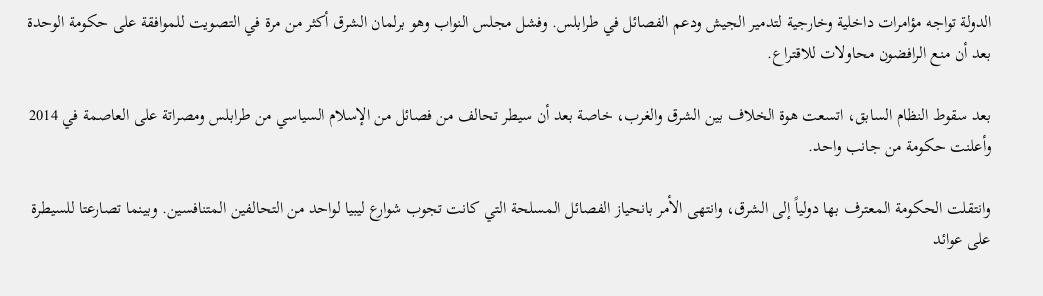الدولة تواجه مؤامرات داخلية وخارجية لتدمير الجيش ودعم الفصائل في طرابلس. وفشل مجلس النواب وهو برلمان الشرق أكثر من مرة في التصويت للموافقة على حكومة الوحدة بعد أن منع الرافضون محاولات للاقتراع.

بعد سقوط النظام السابق، اتسعت هوة الخلاف بين الشرق والغرب، خاصة بعد أن سيطر تحالف من فصائل من الإسلام السياسي من طرابلس ومصراتة على العاصمة في 2014 وأعلنت حكومة من جانب واحد.

وانتقلت الحكومة المعترف بها دولياً إلى الشرق، وانتهى الأمر بانحياز الفصائل المسلحة التي كانت تجوب شوارع ليبيا لواحد من التحالفين المتنافسين. وبينما تصارعتا للسيطرة على عوائد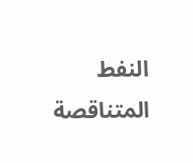النفط المتناقصة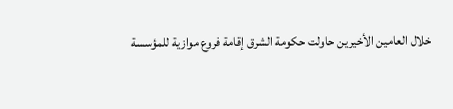خلال العامين الأخيرين حاولت حكومة الشرق إقامة فروع موازية للمؤسسة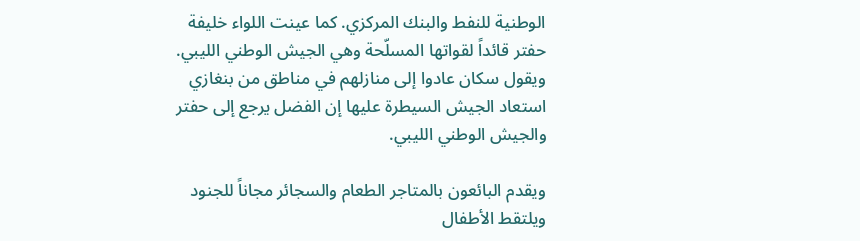الوطنية للنفط والبنك المركزي. كما عينت اللواء خليفة حفتر قائداً لقواتها المسلّحة وهي الجيش الوطني الليبي. ويقول سكان عادوا إلى منازلهم في مناطق من بنغازي استعاد الجيش السيطرة عليها إن الفضل يرجع إلى حفتر والجيش الوطني الليبي.

ويقدم البائعون بالمتاجر الطعام والسجائر مجاناً للجنود ويلتقط الأطفال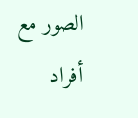الصور مع أفراد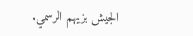الجيش بزيهم الرسمي.